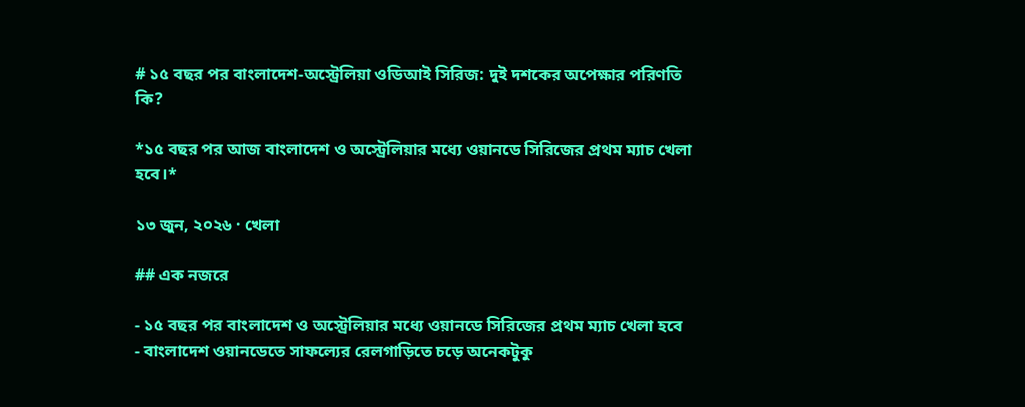# ১৫ বছর পর বাংলাদেশ-অস্ট্রেলিয়া ওডিআই সিরিজ: দুই দশকের অপেক্ষার পরিণতি কি?

*১৫ বছর পর আজ বাংলাদেশ ও অস্ট্রেলিয়ার মধ্যে ওয়ানডে সিরিজের প্রথম ম্যাচ খেলা হবে।*

১৩ জুন, ২০২৬ · খেলা

## এক নজরে

- ১৫ বছর পর বাংলাদেশ ও অস্ট্রেলিয়ার মধ্যে ওয়ানডে সিরিজের প্রথম ম্যাচ খেলা হবে
- বাংলাদেশ ওয়ানডেতে সাফল্যের রেলগাড়িতে চড়ে অনেকটুকু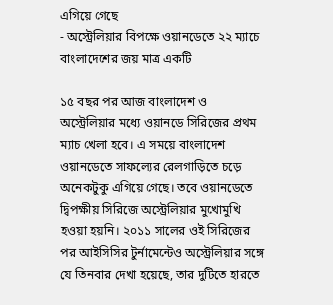এগিয়ে গেছে
- অস্ট্রেলিয়ার বিপক্ষে ওয়ানডেতে ২২ ম্যাচে বাংলাদেশের জয় মাত্র একটি

১৫ বছর পর আজ বাংলাদেশ ও অস্ট্রেলিয়ার মধ্যে ওয়ানডে সিরিজের প্রথম ম্যাচ খেলা হবে। এ সময়ে বাংলাদেশ ওয়ানডেতে সাফল্যের রেলগাড়িতে চড়ে অনেকটুকু এগিয়ে গেছে। তবে ওয়ানডেতে দ্বিপক্ষীয় সিরিজে অস্ট্রেলিয়ার মুখোমুখি হওয়া হয়নি। ২০১১ সালের ওই সিরিজের পর আইসিসির টুর্নামেন্টেও অস্ট্রেলিয়ার সঙ্গে যে তিনবার দেখা হয়েছে, তার দুটিতে হারতে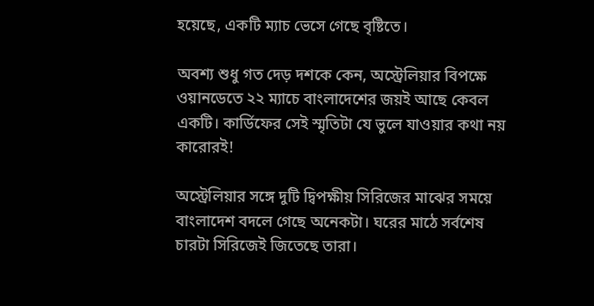হয়েছে, একটি ম্যাচ ভেসে গেছে বৃষ্টিতে।

অবশ্য শুধু গত দেড় দশকে কেন, অস্ট্রেলিয়ার বিপক্ষে ওয়ানডেতে ২২ ম্যাচে বাংলাদেশের জয়ই আছে কেবল একটি। কার্ডিফের সেই স্মৃতিটা যে ভুলে যাওয়ার কথা নয় কারোরই!

অস্ট্রেলিয়ার সঙ্গে দুটি দ্বিপক্ষীয় সিরিজের মাঝের সময়ে বাংলাদেশ বদলে গেছে অনেকটা। ঘরের মাঠে সর্বশেষ চারটা সিরিজেই জিতেছে তারা।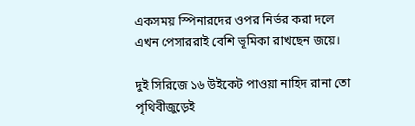একসময় স্পিনারদের ওপর নির্ভর করা দলে এখন পেসাররাই বেশি ভূমিকা রাখছেন জয়ে।

দুই সিরিজে ১৬ উইকেট পাওয়া নাহিদ রানা তো পৃথিবীজুড়েই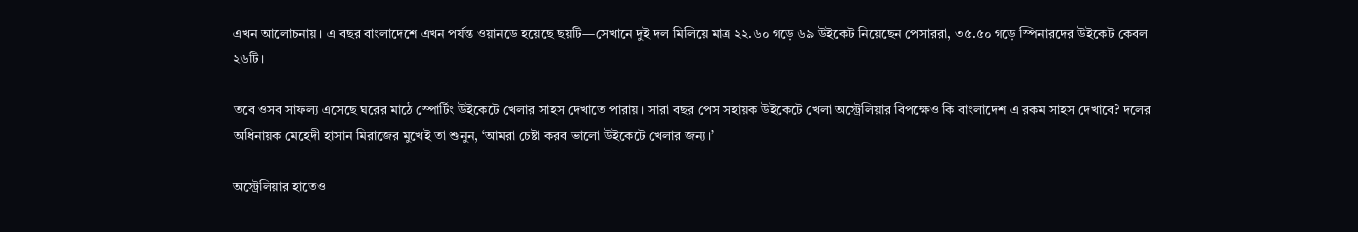এখন আলোচনায়। এ বছর বাংলাদেশে এখন পর্যন্ত ওয়ানডে হয়েছে ছয়টি—সেখানে দুই দল মিলিয়ে মাত্র ২২.৬০ গড়ে ৬৯ উইকেট নিয়েছেন পেসাররা, ৩৫.৫০ গড়ে স্পিনারদের উইকেট কেবল ২৬টি।

তবে ওসব সাফল্য এসেছে ঘরের মাঠে স্পোর্টিং উইকেটে খেলার সাহস দেখাতে পারায়। সারা বছর পেস সহায়ক উইকেটে খেলা অস্ট্রেলিয়ার বিপক্ষেও কি বাংলাদেশ এ রকম সাহস দেখাবে? দলের অধিনায়ক মেহেদী হাসান মিরাজের মুখেই তা শুনুন, ‘আমরা চেষ্টা করব ভালো উইকেটে খেলার জন্য।’

অস্ট্রেলিয়ার হাতেও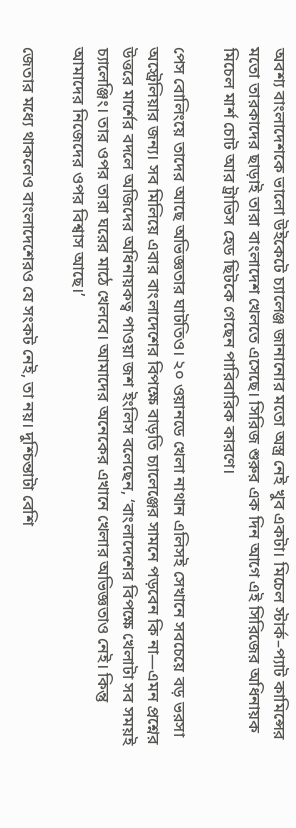অবশ্য বাংলাদেশকে ভালো উইকেটে চ্যালেঞ্জ জানানোর মতো অস্ত্র নেই খুব একটা। মিচেল স্টার্ক–প্যাট কামিন্সের মতো তারকাদের ছাড়াই তারা বাংলাদেশ খেলতে এসেছে। সিরিজ শুরুর এক দিন আগে এই সিরিজের অধিনায়ক মিচেল মার্শ চোট আর ট্রাভিস হেড ছিটকে গেছেন পারিবারিক কারণে।

পেস বোলিংয়ে তাদের আছে অভিজ্ঞতার ঘাটতিও। ২০ ওয়ানডে খেলা নাথান এলিসই সেখানে সবচেয়ে বড় ভরসা অস্ট্রেলিয়ার জন্য। সব মিলিয়ে এবার বাংলাদেশের বিপক্ষে বাড়তি চ্যালেঞ্জের সামনে পড়বেন কি না—এমন প্রশ্নের উত্তরে মার্শের বদলে অজিদের অধিনায়কত্ব পাওয়া জশ ইংলিস বলেছেন, ‘বাংলাদেশের বিপক্ষে খেলাটা সব সময়ই চ্যালেঞ্জিং। তার ওপর তারা ঘরের মাঠে খেলবে। আমাদের অনেকের এখানে খেলার অভিজ্ঞতাও নেই। কিন্তু আমাদের নিজেদের ওপর বিশ্বাস আছে।’

জেতার মধ্যে থাকলেও বাংলাদেশেরও যে সংকট নেই, তা নয়। দুশ্চিন্তাটা বেশি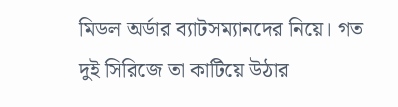মিডল অর্ডার ব্যাটসম্যানদের নিয়ে। গত দুই সিরিজে তা কাটিয়ে উঠার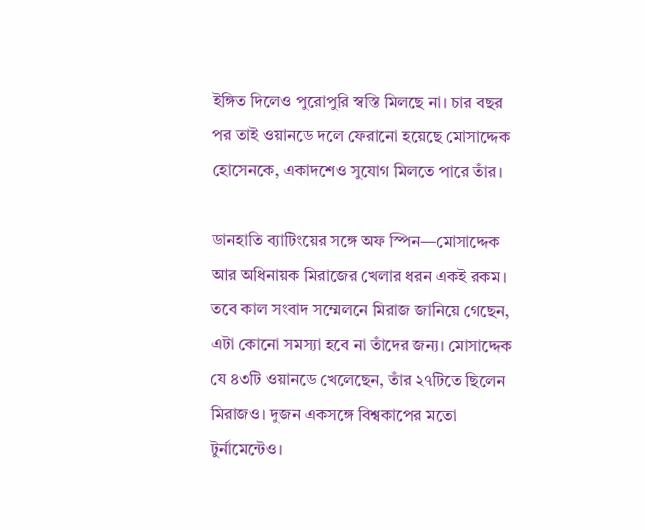ইঙ্গিত দিলেও পুরোপুরি স্বস্তি মিলছে না। চার বছর পর তাই ওয়ানডে দলে ফেরানো হয়েছে মোসাদ্দেক হোসেনকে, একাদশেও সুযোগ মিলতে পারে তাঁর।

ডানহাতি ব্যাটিংয়ের সঙ্গে অফ স্পিন—মোসাদ্দেক আর অধিনায়ক মিরাজের খেলার ধরন একই রকম। তবে কাল সংবাদ সম্মেলনে মিরাজ জানিয়ে গেছেন, এটা কোনো সমস্যা হবে না তাঁদের জন্য। মোসাদ্দেক যে ৪৩টি ওয়ানডে খেলেছেন, তাঁর ২৭টিতে ছিলেন মিরাজও। দুজন একসঙ্গে বিশ্বকাপের মতো টুর্নামেন্টেও।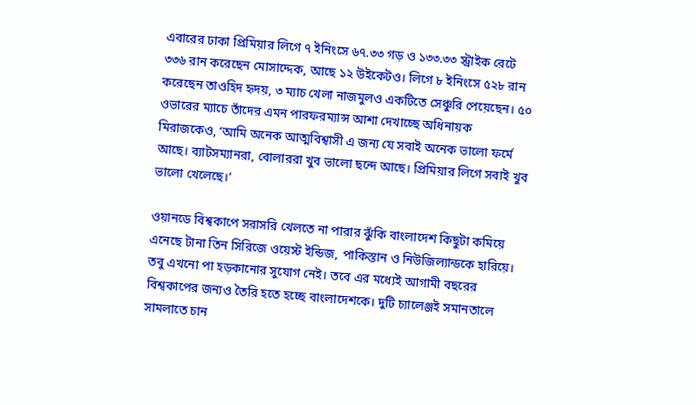এবারের ঢাকা প্রিমিয়ার লিগে ৭ ইনিংসে ৬৭.৩৩ গড় ও ১৩৩.৩৩ স্ট্রাইক রেটে ৩৩৬ রান করেছেন মোসাদ্দেক, আছে ১২ উইকেটও। লিগে ৮ ইনিংসে ৫২৮ রান করেছেন তাওহিদ হৃদয়, ৩ ম্যাচ খেলা নাজমুলও একটিতে সেঞ্চুরি পেয়েছেন। ৫০ ওভারের ম্যাচে তাঁদের এমন পারফরম্যান্স আশা দেখাচ্ছে অধিনায়ক মিরাজকেও, ‘আমি অনেক আত্মবিশ্বাসী এ জন্য যে সবাই অনেক ভালো ফর্মে আছে। ব্যাটসম্যানরা, বোলাররা খুব ভালো ছন্দে আছে। প্রিমিয়ার লিগে সবাই খুব ভালো খেলেছে।’

ওয়ানডে বিশ্বকাপে সরাসরি খেলতে না পারার ঝুঁকি বাংলাদেশ কিছুটা কমিয়ে এনেছে টানা তিন সিরিজে ওয়েস্ট ইন্ডিজ, পাকিস্তান ও নিউজিল্যান্ডকে হারিয়ে। তবু এখনো পা হড়কানোর সুযোগ নেই। তবে এর মধ্যেই আগামী বছরের বিশ্বকাপের জন্যও তৈরি হতে হচ্ছে বাংলাদেশকে। দুটি চ্যালেঞ্জই সমানতালে সামলাতে চান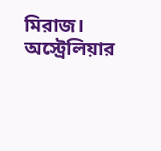মিরাজ। অস্ট্রেলিয়ার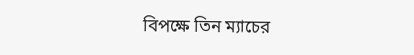বিপক্ষে তিন ম্যাচের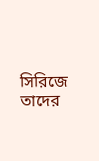সিরিজে তাদের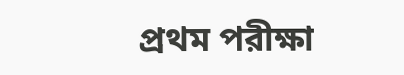প্রথম পরীক্ষা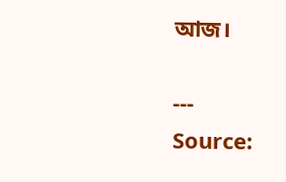আজ।

---
Source: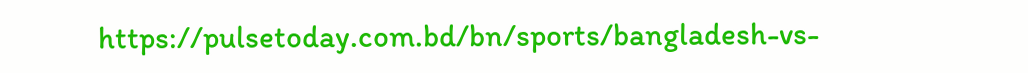https://pulsetoday.com.bd/bn/sports/bangladesh-vs-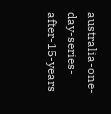australia-one-day-series-after-15-years